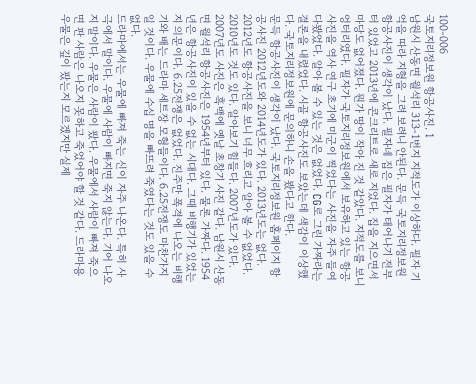100-006
국토지리정보원 항공사진. 1
남원시 산동면 월석리 313-1번지 지적도가 이상하다. 필자 기억을 따라 지형을 그려 보려니 안된다. 문득 국토지리정보원 항공사진이 생각이 났다. 필자네 집은 필자가 태어나기 전부터 있었고 2013년에 콘크리트로 새로 지었다. 집을 지으면서 마당도 없어졌다. 뭔가 땅이 작아 진 것 같았다. 지적도를 보니 엉터리였다. 필자가 국토지리정보원에서 보유하고 있는 항공사진을 역사 연구 초기에 미군이 찍었다는 사진을 자주 들여다봤었다. 알아 볼 수 있는 것은 없었다. CG로 그린 가짜라는 결론을 내렸었다. 시골 항공사진도 보았는데 색감이 이상했다. 국토지리정보원에 문의하니 손을 봤다고 한다.
문득 항공사진이 생각이 났다. 국토지리정보원 홈페이지 항공사진 2012년도와 2014년도가 있다. 2013년도는 없다. 2012년도 항공사진을 보니 너무 흐리고 알아 볼 수 없었다. 2010년도 것도 있다. 알아보기 힘들다. 2007년도가 있다. 2007년도 사진은 흑백에 옛날 초창기 사진 같다. 남원시 산동면 월석리 항공사진은 1954년부터 있다. 물론 가짜다. 1954년은 항공사진이 있을 수 없는 시대다. 그때 비행기가 있었는지 의문이다. 6.25전쟁은 없었다. 진주만 폭격에 나오는 비행기와 배는 드라마 세트장 모형들이다. 6.25전쟁도 마찬가지 일 것이다. 우물에 수십 명을 빠뜨려 죽였다는 것도 있을 수 없다.
드라마에서는 우물에 빠져 죽는 신이 자주 나온다. 특히 사극에서 말이다. 우물에 사람이 빠지면 죽지 않는다. 기어 나오지 말이다. 우물은 사람이 팠다. 우물에서 사람이 빠져 죽으면 판 사람은 나오지 못하고 죽었어야 할 것 같다. 드라마용 우물은 깊이 팠는지 모르겠지만 실제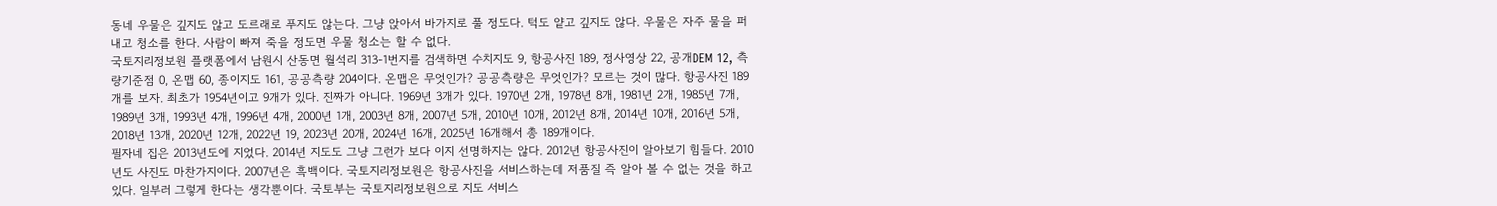동네 우물은 깊지도 않고 도르래로 푸지도 않는다. 그냥 앉아서 바가지로 풀 정도다. 턱도 얕고 깊지도 않다. 우물은 자주 물을 퍼내고 청소를 한다. 사람이 빠져 죽을 정도면 우물 청소는 할 수 없다.
국토지리정보원 플랫폼에서 남원시 산동면 월석리 313-1번지를 검색하면 수치지도 9, 항공사진 189, 정사영상 22, 공개DEM 12, 측량기준점 0, 온맵 60, 종이지도 161, 공공측량 204이다. 온맵은 무엇인가? 공공측량은 무엇인가? 모르는 것이 많다. 항공사진 189개를 보자. 최초가 1954년이고 9개가 있다. 진짜가 아니다. 1969년 3개가 있다. 1970년 2개, 1978년 8개, 1981년 2개, 1985년 7개, 1989년 3개, 1993년 4개, 1996년 4개, 2000년 1개, 2003년 8개, 2007년 5개, 2010년 10개, 2012년 8개, 2014년 10개, 2016년 5개, 2018년 13개, 2020년 12개, 2022년 19, 2023년 20개, 2024년 16개, 2025년 16개해서 총 189개이다.
필자네 집은 2013년도에 지었다. 2014년 지도도 그냥 그런가 보다 이지 선명하지는 않다. 2012년 항공사진이 알아보기 힘들다. 2010년도 사진도 마찬가지이다. 2007년은 흑백이다. 국토지리정보원은 항공사진을 서비스하는데 저품질 즉 알아 볼 수 없는 것을 하고 있다. 일부러 그렇게 한다는 생각뿐이다. 국토부는 국토지리정보원으로 지도 서비스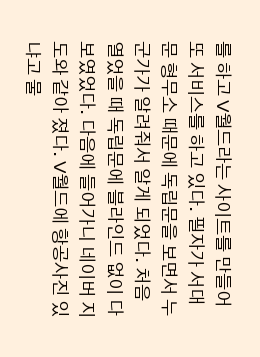를 하고 V월드라는 사이트를 만들어 또 서비스를 하고 있다. 필자가 서대문 형무소 때문에 독립문을 보면서 누군가가 알려줘서 알게 되었다. 처음 열었을 때 독립문에 블라인드 없이 다보였었다. 다음에 들어가니 네이버 지도와 같아 졌다. V월드에 항공사진 있냐고 물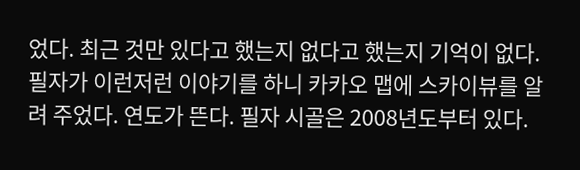었다. 최근 것만 있다고 했는지 없다고 했는지 기억이 없다. 필자가 이런저런 이야기를 하니 카카오 맵에 스카이뷰를 알려 주었다. 연도가 뜬다. 필자 시골은 2008년도부터 있다.